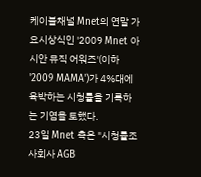케이블채널 Mnet의 연말 가요시상식인 '2009 Mnet 아시안 뮤직 어워즈'(이하 '2009 MAMA')가 4%대에 육박하는 시청률을 기록하는 기염을 토했다.
23일 Mnet 측은 "시청률조사회사 AGB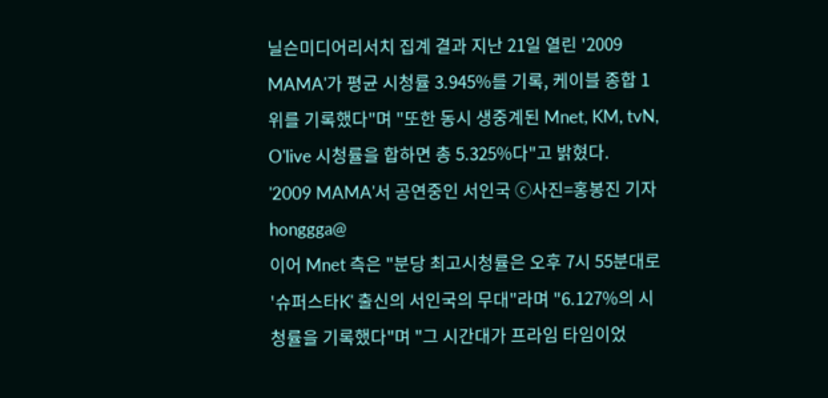닐슨미디어리서치 집계 결과 지난 21일 열린 '2009 MAMA'가 평균 시청률 3.945%를 기록, 케이블 종합 1위를 기록했다"며 "또한 동시 생중계된 Mnet, KM, tvN, O'live 시청률을 합하면 총 5.325%다"고 밝혔다.
'2009 MAMA'서 공연중인 서인국 ⓒ사진=홍봉진 기자 honggga@
이어 Mnet 측은 "분당 최고시청률은 오후 7시 55분대로 '슈퍼스타K' 출신의 서인국의 무대"라며 "6.127%의 시청률을 기록했다"며 "그 시간대가 프라임 타임이었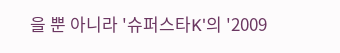을 뿐 아니라 '슈퍼스타K'의 '2009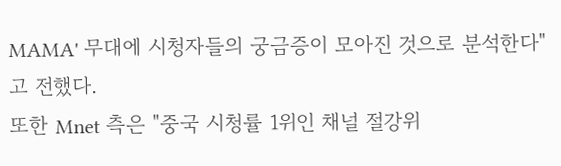MAMA' 무대에 시청자들의 궁금증이 모아진 것으로 분석한다"고 전했다.
또한 Mnet 측은 "중국 시청률 1위인 채널 절강위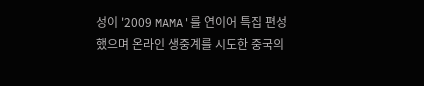성이 '2009 MAMA'를 연이어 특집 편성했으며 온라인 생중계를 시도한 중국의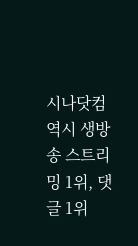시나닷컴 역시 생방송 스트리밍 1위, 댓글 1위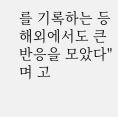를 기록하는 등 해외에서도 큰 반응을 모았다"며 고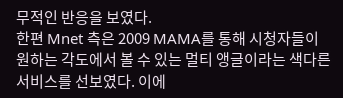무적인 반응을 보였다.
한편 Mnet 측은 2009 MAMA를 통해 시청자들이 원하는 각도에서 볼 수 있는 멀티 앵글이라는 색다른 서비스를 선보였다. 이에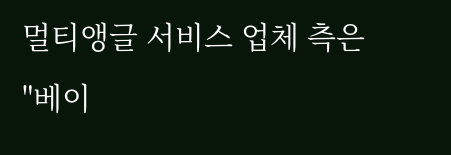멀티앵글 서비스 업체 측은 "베이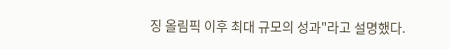징 올림픽 이후 최대 규모의 성과"라고 설명했다.